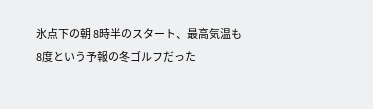氷点下の朝 8時半のスタート、最高気温も 8度という予報の冬ゴルフだった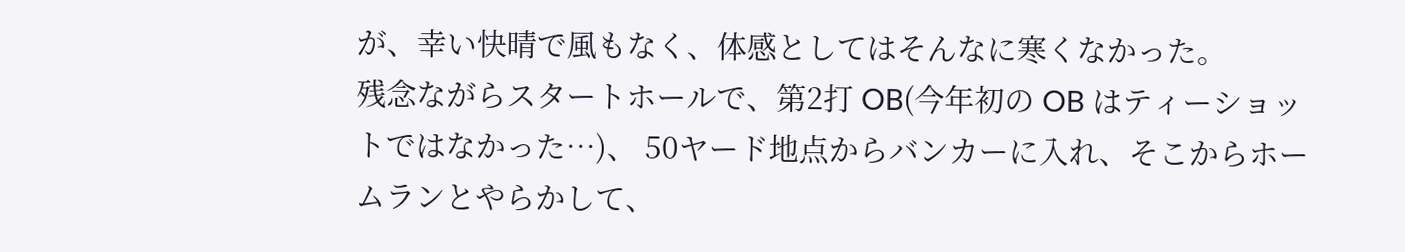が、幸い快晴で風もなく、体感としてはそんなに寒くなかった。
残念ながらスタートホールで、第2打 OB(今年初の OB はティーショットではなかった…)、 50ヤード地点からバンカーに入れ、そこからホームランとやらかして、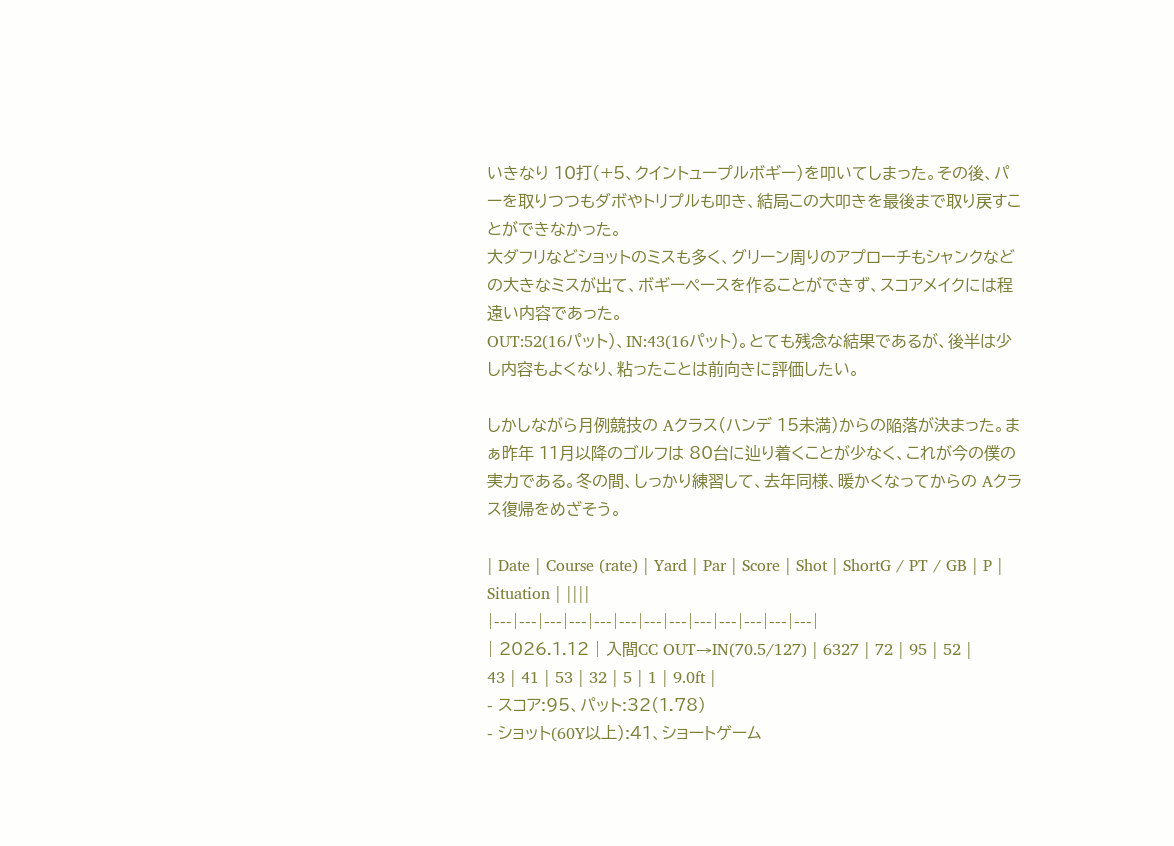いきなり 10打(+5、クイントュープルボギー)を叩いてしまった。その後、パーを取りつつもダボやトリプルも叩き、結局この大叩きを最後まで取り戻すことができなかった。
大ダフリなどショットのミスも多く、グリーン周りのアプローチもシャンクなどの大きなミスが出て、ボギーペースを作ることができず、スコアメイクには程遠い内容であった。
OUT:52(16パット)、IN:43(16パット)。とても残念な結果であるが、後半は少し内容もよくなり、粘ったことは前向きに評価したい。

しかしながら月例競技の Aクラス(ハンデ 15未満)からの陥落が決まった。まぁ昨年 11月以降のゴルフは 80台に辿り着くことが少なく、これが今の僕の実力である。冬の間、しっかり練習して、去年同様、暖かくなってからの Aクラス復帰をめざそう。

| Date | Course (rate) | Yard | Par | Score | Shot | ShortG / PT / GB | P | Situation | ||||
|---|---|---|---|---|---|---|---|---|---|---|---|---|
| 2026.1.12 | 入間CC OUT→IN(70.5/127) | 6327 | 72 | 95 | 52 | 43 | 41 | 53 | 32 | 5 | 1 | 9.0ft |
- スコア:95、パット:32(1.78)
- ショット(60Y以上):41、ショートゲーム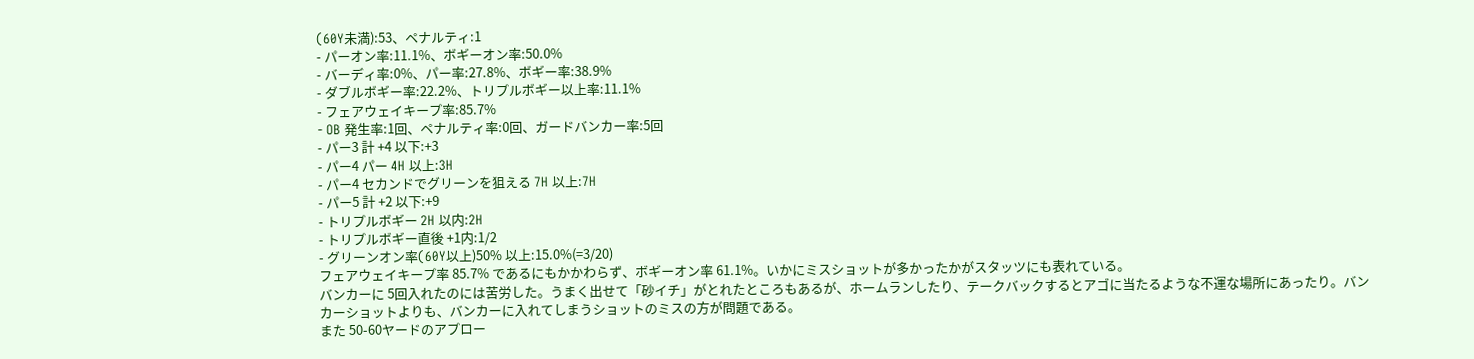(60Y未満):53、ペナルティ:1
- パーオン率:11.1%、ボギーオン率:50.0%
- バーディ率:0%、パー率:27.8%、ボギー率:38.9%
- ダブルボギー率:22.2%、トリプルボギー以上率:11.1%
- フェアウェイキープ率:85.7%
- OB 発生率:1回、ペナルティ率:0回、ガードバンカー率:5回
- パー3 計 +4 以下:+3
- パー4 パー 4H 以上:3H
- パー4 セカンドでグリーンを狙える 7H 以上:7H
- パー5 計 +2 以下:+9
- トリプルボギー 2H 以内:2H
- トリプルボギー直後 +1内:1/2
- グリーンオン率(60Y以上)50% 以上:15.0%(=3/20)
フェアウェイキープ率 85.7% であるにもかかわらず、ボギーオン率 61.1%。いかにミスショットが多かったかがスタッツにも表れている。
バンカーに 5回入れたのには苦労した。うまく出せて「砂イチ」がとれたところもあるが、ホームランしたり、テークバックするとアゴに当たるような不運な場所にあったり。バンカーショットよりも、バンカーに入れてしまうショットのミスの方が問題である。
また 50-60ヤードのアプロー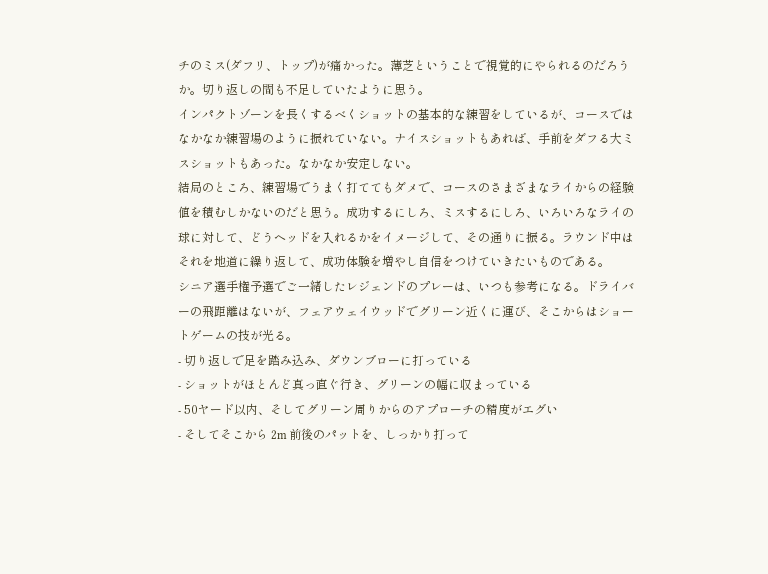チのミス(ダフリ、トップ)が痛かった。薄芝ということで視覚的にやられるのだろうか。切り返しの間も不足していたように思う。
インパクトゾーンを長くするべくショットの基本的な練習をしているが、コースではなかなか練習場のように振れていない。ナイスショットもあれば、手前をダフる大ミスショットもあった。なかなか安定しない。
結局のところ、練習場でうまく打ててもダメで、コースのさまざまなライからの経験値を積むしかないのだと思う。成功するにしろ、ミスするにしろ、いろいろなライの球に対して、どうヘッドを入れるかをイメージして、その通りに振る。ラウンド中はそれを地道に繰り返して、成功体験を増やし自信をつけていきたいものである。
シニア選手権予選でご一緒したレジェンドのプレーは、いつも参考になる。ドライバーの飛距離はないが、フェアウェイウッドでグリーン近くに運び、そこからはショートゲームの技が光る。
- 切り返しで足を踏み込み、ダウンブローに打っている
- ショットがほとんど真っ直ぐ行き、グリーンの幅に収まっている
- 50ヤード以内、そしてグリーン周りからのアプローチの精度がエグい
- そしてそこから 2m 前後のパットを、しっかり打って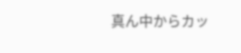真ん中からカッ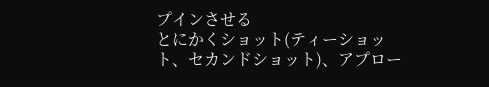プインさせる
とにかくショット(ティーショット、セカンドショット)、アプロー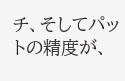チ、そしてパットの精度が、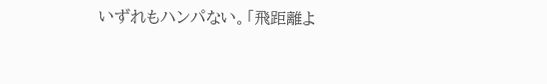いずれもハンパない。「飛距離よ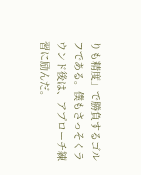りも精度」で勝負するゴルフである。僕もさっそくラウンド後は、アプローチ練習に励んだ。